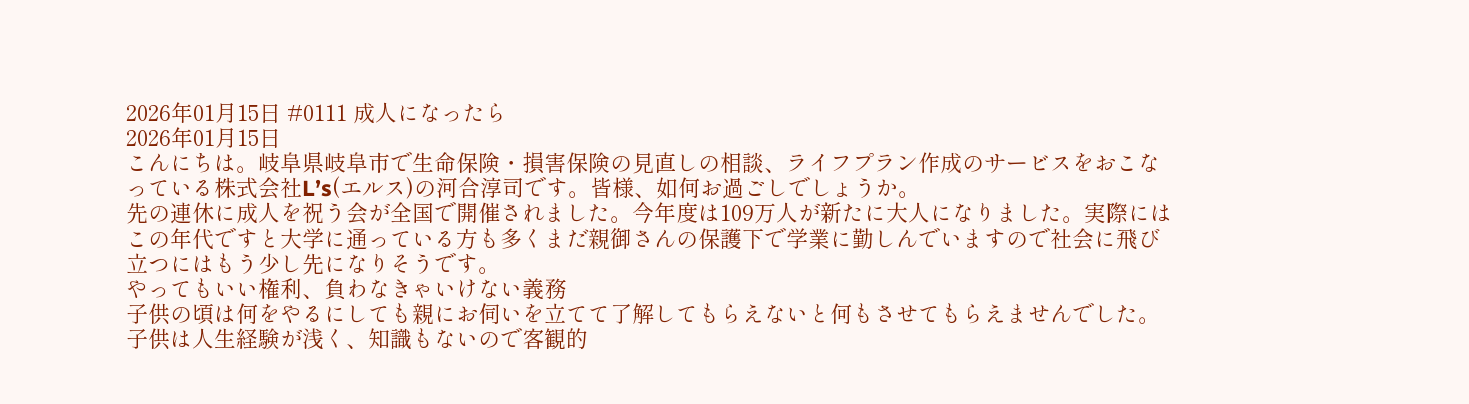2026年01月15日 #0111 成人になったら
2026年01月15日
こんにちは。岐阜県岐阜市で生命保険・損害保険の見直しの相談、ライフプラン作成のサービスをおこなっている株式会社L’s(エルス)の河合淳司です。皆様、如何お過ごしでしょうか。
先の連休に成人を祝う会が全国で開催されました。今年度は109万人が新たに大人になりました。実際にはこの年代ですと大学に通っている方も多くまだ親御さんの保護下で学業に勤しんでいますので社会に飛び立つにはもう少し先になりそうです。
やってもいい権利、負わなきゃいけない義務
子供の頃は何をやるにしても親にお伺いを立てて了解してもらえないと何もさせてもらえませんでした。子供は人生経験が浅く、知識もないので客観的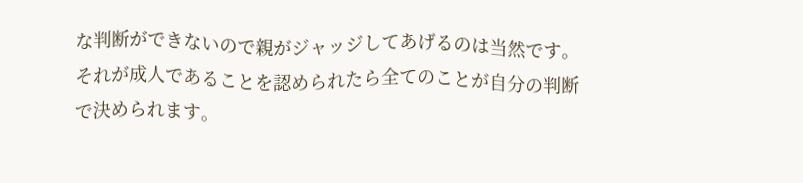な判断ができないので親がジャッジしてあげるのは当然です。
それが成人であることを認められたら全てのことが自分の判断で決められます。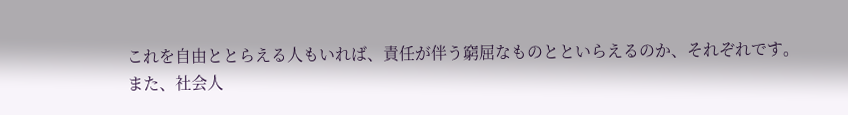これを自由ととらえる人もいれば、責任が伴う窮屈なものとといらえるのか、それぞれです。
また、社会人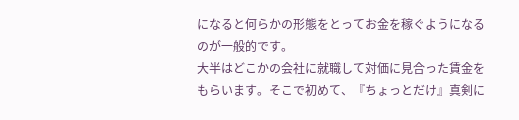になると何らかの形態をとってお金を稼ぐようになるのが一般的です。
大半はどこかの会社に就職して対価に見合った賃金をもらいます。そこで初めて、『ちょっとだけ』真剣に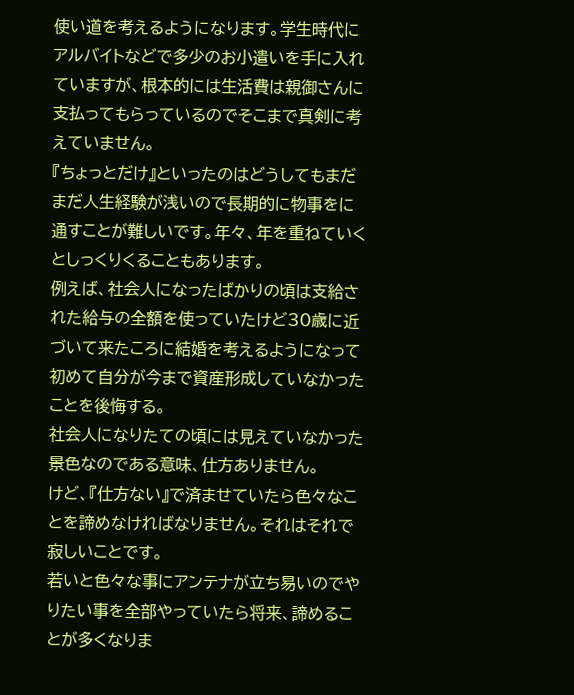使い道を考えるようになります。学生時代にアルバイトなどで多少のお小遣いを手に入れていますが、根本的には生活費は親御さんに支払ってもらっているのでそこまで真剣に考えていません。
『ちょっとだけ』といったのはどうしてもまだまだ人生経験が浅いので長期的に物事をに通すことが難しいです。年々、年を重ねていくとしっくりくることもあります。
例えば、社会人になったばかりの頃は支給された給与の全額を使っていたけど30歳に近づいて来たころに結婚を考えるようになって初めて自分が今まで資産形成していなかったことを後悔する。
社会人になりたての頃には見えていなかった景色なのである意味、仕方ありません。
けど、『仕方ない』で済ませていたら色々なことを諦めなければなりません。それはそれで寂しいことです。
若いと色々な事にアンテナが立ち易いのでやりたい事を全部やっていたら将来、諦めることが多くなりま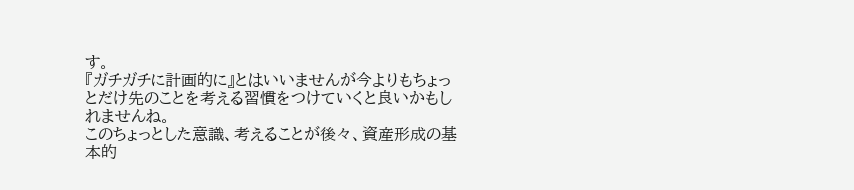す。
『ガチガチに計画的に』とはいいませんが今よりもちょっとだけ先のことを考える習慣をつけていくと良いかもしれませんね。
このちょっとした意識、考えることが後々、資産形成の基本的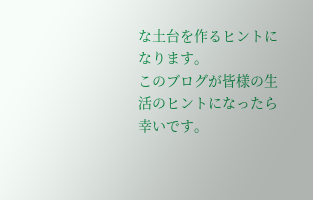な土台を作るヒントになります。
このブログが皆様の生活のヒントになったら幸いです。